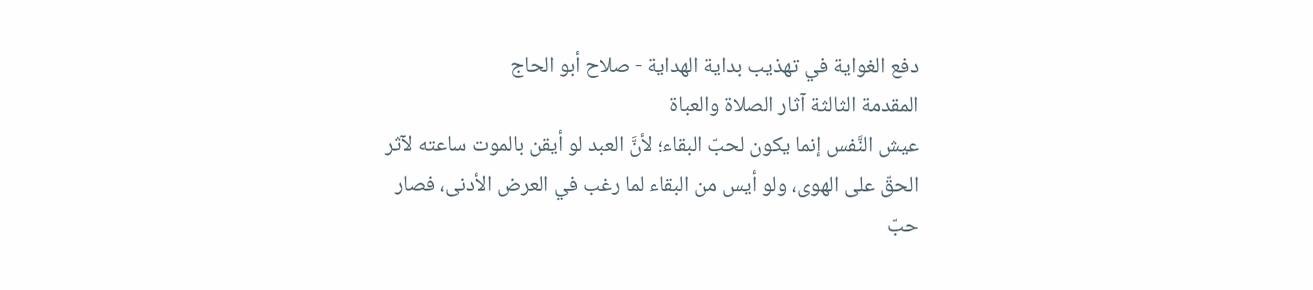دفع الغواية في تهذيب بداية الهداية - صلاح أبو الحاج
المقدمة الثالثة آثار الصلاة والعباة
عيش النَّفس إنما يكون لحبّ البقاء؛ لأنَّ العبد لو أيقن بالموت ساعته لآثر الحقّ على الهوى، ولو أيس من البقاء لما رغب في العرض الأدنى، فصار حبّ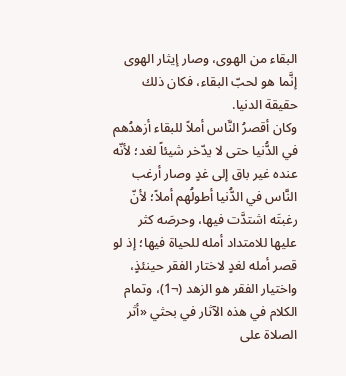البقاء من الهوى، وصار إيثار الهوى إنَّما هو لحبّ البقاء، فكان ذلك حقيقة الدنيا.
وكان أقصرُ النَّاس أملاً للبقاء أزهدُهم في الدُّنيا حتى لا يدّخر شيئاً لغد؛ لأنّه عنده غير باق إلى غدٍ وصار أرغب النَّاس في الدُّنيا أطولُهم أملاً؛ لأنّ رغبتَه اشتدَّت فيها، وحرصَه كثر عليها للامتداد أمله للحياة فيها؛ إذ لو قصر أمله لغدٍ لاختار الفقر حينئذٍ، واختيار الفقر هو الزهد (¬1)، وتمام الكلام في هذه الآثار في بحثي «أثر الصلاة على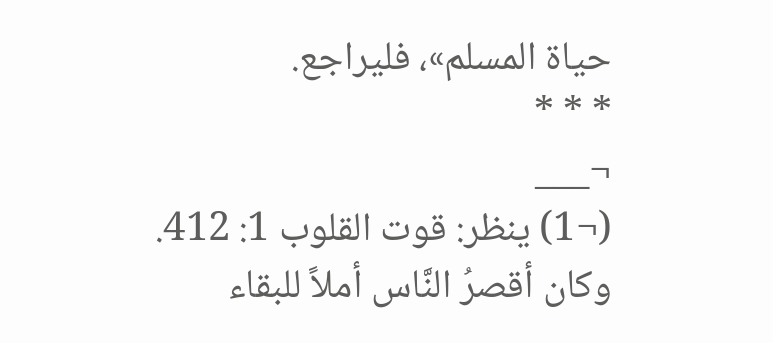حياة المسلم»، فليراجع.
* * *
¬___
(¬1) ينظر: قوت القلوب 1: 412.
وكان أقصرُ النَّاس أملاً للبقاء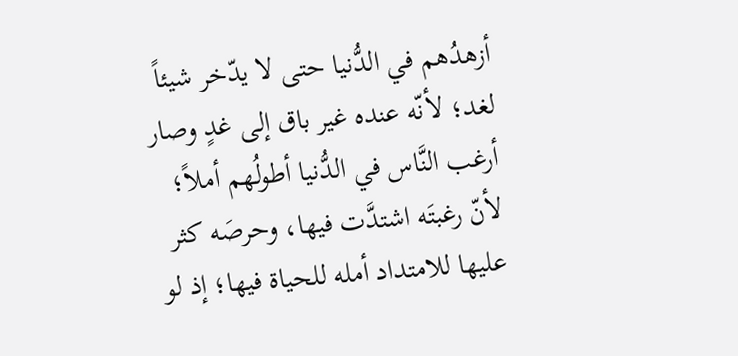أزهدُهم في الدُّنيا حتى لا يدّخر شيئاً لغد؛ لأنّه عنده غير باق إلى غدٍ وصار أرغب النَّاس في الدُّنيا أطولُهم أملاً؛ لأنّ رغبتَه اشتدَّت فيها، وحرصَه كثر عليها للامتداد أمله للحياة فيها؛ إذ لو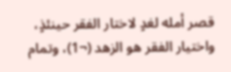قصر أمله لغدٍ لاختار الفقر حينئذٍ، واختيار الفقر هو الزهد (¬1)، وتمام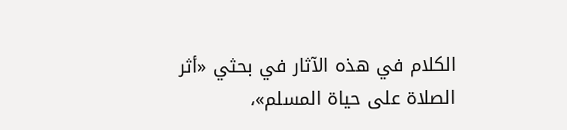الكلام في هذه الآثار في بحثي «أثر الصلاة على حياة المسلم»،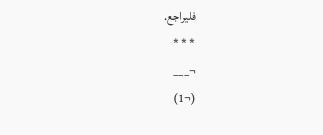فليراجع.
* * *
¬___
(¬1)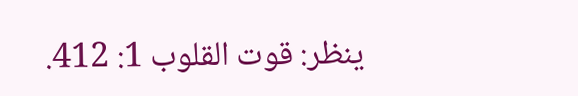ينظر: قوت القلوب 1: 412.